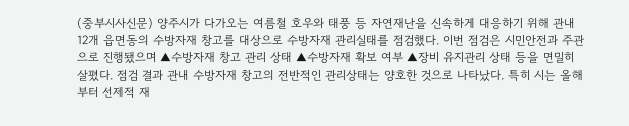(중부시사신문) 양주시가 다가오는 여름철 호우와 태풍 등 자연재난을 신속하게 대응하기 위해 관내 12개 읍면동의 수방자재 창고를 대상으로 수방자재 관리실태를 점검했다. 이번 점검은 시민안전과 주관으로 진행됐으며 ▲수방자재 창고 관리 상태 ▲수방자재 확보 여부 ▲장비 유지관리 상태 등을 면밀히 살폈다. 점검 결과 관내 수방자재 창고의 전반적인 관리상태는 양호한 것으로 나타났다. 특히 시는 올해부터 선제적 재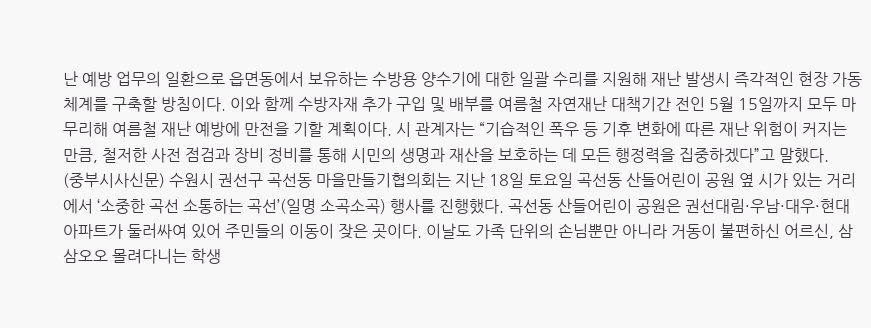난 예방 업무의 일환으로 읍면동에서 보유하는 수방용 양수기에 대한 일괄 수리를 지원해 재난 발생시 즉각적인 현장 가동 체계를 구축할 방침이다. 이와 함께 수방자재 추가 구입 및 배부를 여름철 자연재난 대책기간 전인 5월 15일까지 모두 마무리해 여름철 재난 예방에 만전을 기할 계획이다. 시 관계자는 “기습적인 폭우 등 기후 변화에 따른 재난 위험이 커지는 만큼, 철저한 사전 점검과 장비 정비를 통해 시민의 생명과 재산을 보호하는 데 모든 행정력을 집중하겠다”고 말했다.
(중부시사신문) 수원시 권선구 곡선동 마을만들기협의회는 지난 18일 토요일 곡선동 산들어린이 공원 옆 시가 있는 거리에서 ‘소중한 곡선 소통하는 곡선’(일명 소곡소곡) 행사를 진행했다. 곡선동 산들어린이 공원은 권선대림·우남·대우·현대아파트가 둘러싸여 있어 주민들의 이동이 잦은 곳이다. 이날도 가족 단위의 손님뿐만 아니라 거동이 불편하신 어르신, 삼삼오오 몰려다니는 학생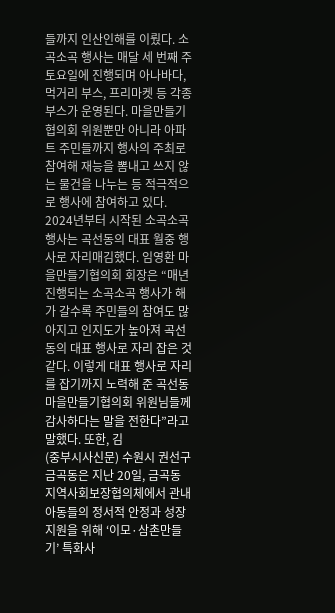들까지 인산인해를 이뤘다. 소곡소곡 행사는 매달 세 번째 주 토요일에 진행되며 아나바다, 먹거리 부스, 프리마켓 등 각종 부스가 운영된다. 마을만들기협의회 위원뿐만 아니라 아파트 주민들까지 행사의 주최로 참여해 재능을 뽐내고 쓰지 않는 물건을 나누는 등 적극적으로 행사에 참여하고 있다. 2024년부터 시작된 소곡소곡 행사는 곡선동의 대표 월중 행사로 자리매김했다. 임영환 마을만들기협의회 회장은 “매년 진행되는 소곡소곡 행사가 해가 갈수록 주민들의 참여도 많아지고 인지도가 높아져 곡선동의 대표 행사로 자리 잡은 것 같다. 이렇게 대표 행사로 자리를 잡기까지 노력해 준 곡선동 마을만들기협의회 위원님들께 감사하다는 말을 전한다”라고 말했다. 또한, 김
(중부시사신문) 수원시 권선구 금곡동은 지난 20일, 금곡동 지역사회보장협의체에서 관내 아동들의 정서적 안정과 성장지원을 위해 ‘이모·삼촌만들기’ 특화사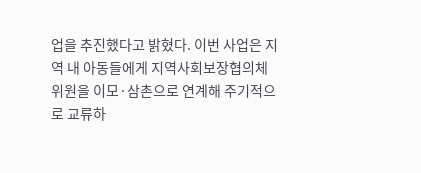업을 추진했다고 밝혔다. 이번 사업은 지역 내 아동들에게 지역사회보장협의체 위원을 이모·삼촌으로 연계해 주기적으로 교류하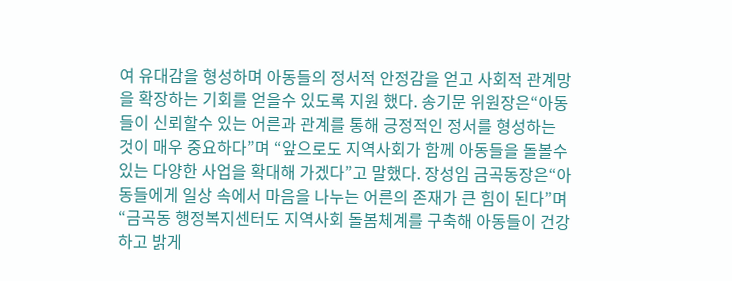여 유대감을 형성하며 아동들의 정서적 안정감을 얻고 사회적 관계망을 확장하는 기회를 얻을수 있도록 지원 했다. 송기문 위원장은“아동들이 신뢰할수 있는 어른과 관계를 통해 긍정적인 정서를 형성하는 것이 매우 중요하다”며 “앞으로도 지역사회가 함께 아동들을 돌볼수 있는 다양한 사업을 확대해 가겠다”고 말했다. 장성임 금곡동장은“아동들에게 일상 속에서 마음을 나누는 어른의 존재가 큰 힘이 된다”며“금곡동 행정복지센터도 지역사회 돌봄체계를 구축해 아동들이 건강하고 밝게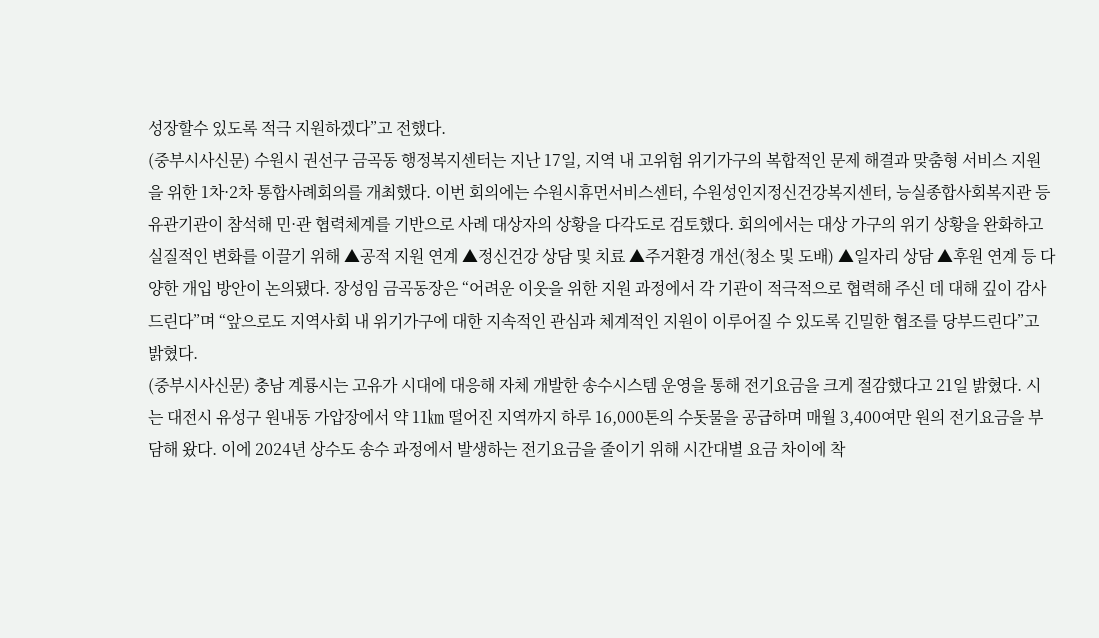성장할수 있도록 적극 지원하겠다”고 전했다.
(중부시사신문) 수원시 권선구 금곡동 행정복지센터는 지난 17일, 지역 내 고위험 위기가구의 복합적인 문제 해결과 맞춤형 서비스 지원을 위한 1차·2차 통합사례회의를 개최했다. 이번 회의에는 수원시휴먼서비스센터, 수원성인지정신건강복지센터, 능실종합사회복지관 등 유관기관이 참석해 민·관 협력체계를 기반으로 사례 대상자의 상황을 다각도로 검토했다. 회의에서는 대상 가구의 위기 상황을 완화하고 실질적인 변화를 이끌기 위해 ▲공적 지원 연계 ▲정신건강 상담 및 치료 ▲주거환경 개선(청소 및 도배) ▲일자리 상담 ▲후원 연계 등 다양한 개입 방안이 논의됐다. 장성임 금곡동장은 “어려운 이웃을 위한 지원 과정에서 각 기관이 적극적으로 협력해 주신 데 대해 깊이 감사드린다”며 “앞으로도 지역사회 내 위기가구에 대한 지속적인 관심과 체계적인 지원이 이루어질 수 있도록 긴밀한 협조를 당부드린다”고 밝혔다.
(중부시사신문) 충남 계룡시는 고유가 시대에 대응해 자체 개발한 송수시스템 운영을 통해 전기요금을 크게 절감했다고 21일 밝혔다. 시는 대전시 유성구 원내동 가압장에서 약 11㎞ 떨어진 지역까지 하루 16,000톤의 수돗물을 공급하며 매월 3,400여만 원의 전기요금을 부담해 왔다. 이에 2024년 상수도 송수 과정에서 발생하는 전기요금을 줄이기 위해 시간대별 요금 차이에 착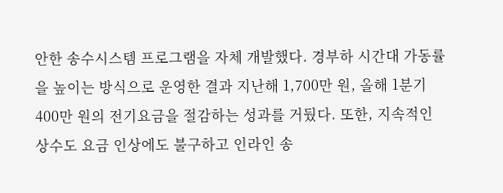안한 송수시스템 프로그램을 자체 개발했다. 경부하 시간대 가동률을 높이는 방식으로 운영한 결과 지난해 1,700만 원, 올해 1분기 400만 원의 전기요금을 절감하는 성과를 거뒀다. 또한, 지속적인 상수도 요금 인상에도 불구하고 인라인 송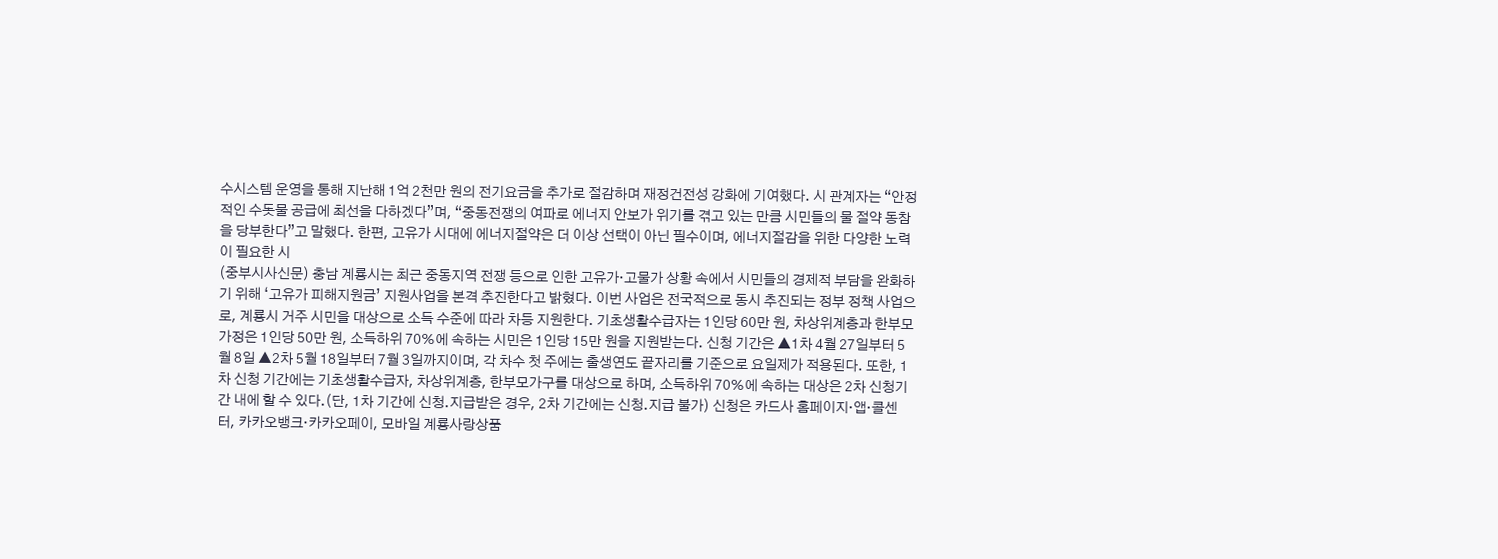수시스템 운영을 통해 지난해 1억 2천만 원의 전기요금을 추가로 절감하며 재정건전성 강화에 기여했다. 시 관계자는 “안정적인 수돗물 공급에 최선을 다하겠다”며, “중동전쟁의 여파로 에너지 안보가 위기를 겪고 있는 만큼 시민들의 물 절약 동참을 당부한다”고 말했다. 한편, 고유가 시대에 에너지절약은 더 이상 선택이 아닌 필수이며, 에너지절감을 위한 다양한 노력이 필요한 시
(중부시사신문) 충남 계룡시는 최근 중동지역 전쟁 등으로 인한 고유가·고물가 상황 속에서 시민들의 경제적 부담을 완화하기 위해 ‘고유가 피해지원금’ 지원사업을 본격 추진한다고 밝혔다. 이번 사업은 전국적으로 동시 추진되는 정부 정책 사업으로, 계룡시 거주 시민을 대상으로 소득 수준에 따라 차등 지원한다. 기초생활수급자는 1인당 60만 원, 차상위계층과 한부모가정은 1인당 50만 원, 소득하위 70%에 속하는 시민은 1인당 15만 원을 지원받는다. 신청 기간은 ▲1차 4월 27일부터 5월 8일 ▲2차 5월 18일부터 7월 3일까지이며, 각 차수 첫 주에는 출생연도 끝자리를 기준으로 요일제가 적용된다. 또한, 1차 신청 기간에는 기초생활수급자, 차상위계층, 한부모가구를 대상으로 하며, 소득하위 70%에 속하는 대상은 2차 신청기간 내에 할 수 있다.(단, 1차 기간에 신청․지급받은 경우, 2차 기간에는 신청․지급 불가) 신청은 카드사 홈페이지·앱·콜센터, 카카오뱅크·카카오페이, 모바일 계룡사랑상품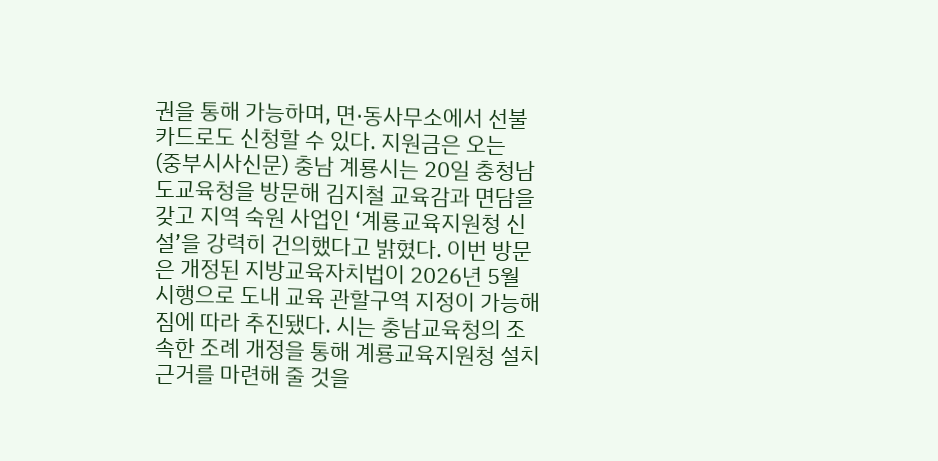권을 통해 가능하며, 면·동사무소에서 선불카드로도 신청할 수 있다. 지원금은 오는
(중부시사신문) 충남 계룡시는 20일 충청남도교육청을 방문해 김지철 교육감과 면담을 갖고 지역 숙원 사업인 ‘계룡교육지원청 신설’을 강력히 건의했다고 밝혔다. 이번 방문은 개정된 지방교육자치법이 2026년 5월 시행으로 도내 교육 관할구역 지정이 가능해짐에 따라 추진됐다. 시는 충남교육청의 조속한 조례 개정을 통해 계룡교육지원청 설치 근거를 마련해 줄 것을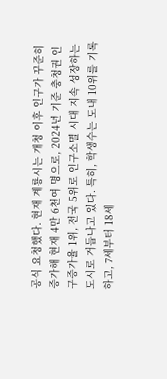공식 요청했다. 현재 계룡시는 개청 이후 인구가 꾸준히 증가해 현재 4만 6천여 명으로, 2024년 기준 충청권 인구증가율 1위, 전국 5위로 인구소멸 시대 지속 성장하는 도시로 거듭나고 있다. 특히, 학생수는 도내 10위를 기록하고, 7세부터 18세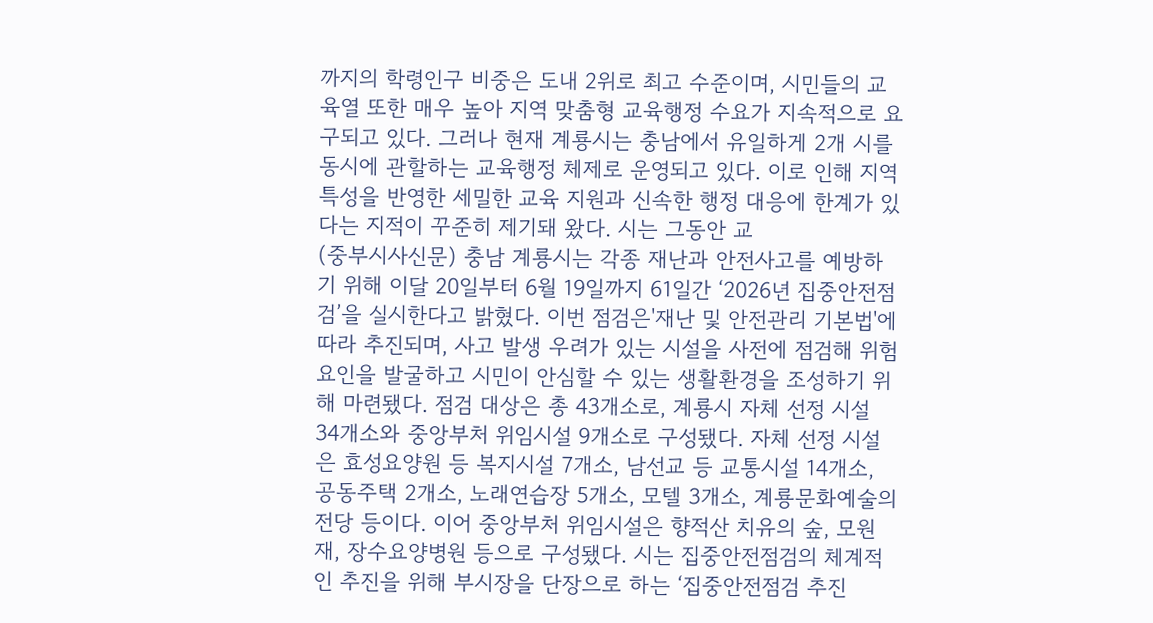까지의 학령인구 비중은 도내 2위로 최고 수준이며, 시민들의 교육열 또한 매우 높아 지역 맞춤형 교육행정 수요가 지속적으로 요구되고 있다. 그러나 현재 계룡시는 충남에서 유일하게 2개 시를 동시에 관할하는 교육행정 체제로 운영되고 있다. 이로 인해 지역 특성을 반영한 세밀한 교육 지원과 신속한 행정 대응에 한계가 있다는 지적이 꾸준히 제기돼 왔다. 시는 그동안 교
(중부시사신문) 충남 계룡시는 각종 재난과 안전사고를 예방하기 위해 이달 20일부터 6월 19일까지 61일간 ‘2026년 집중안전점검’을 실시한다고 밝혔다. 이번 점검은'재난 및 안전관리 기본법'에 따라 추진되며, 사고 발생 우려가 있는 시설을 사전에 점검해 위험 요인을 발굴하고 시민이 안심할 수 있는 생활환경을 조성하기 위해 마련됐다. 점검 대상은 총 43개소로, 계룡시 자체 선정 시설 34개소와 중앙부처 위임시설 9개소로 구성됐다. 자체 선정 시설은 효성요양원 등 복지시설 7개소, 남선교 등 교통시설 14개소, 공동주택 2개소, 노래연습장 5개소, 모텔 3개소, 계룡문화예술의전당 등이다. 이어 중앙부처 위임시설은 향적산 치유의 숲, 모원재, 장수요양병원 등으로 구성됐다. 시는 집중안전점검의 체계적인 추진을 위해 부시장을 단장으로 하는 ‘집중안전점검 추진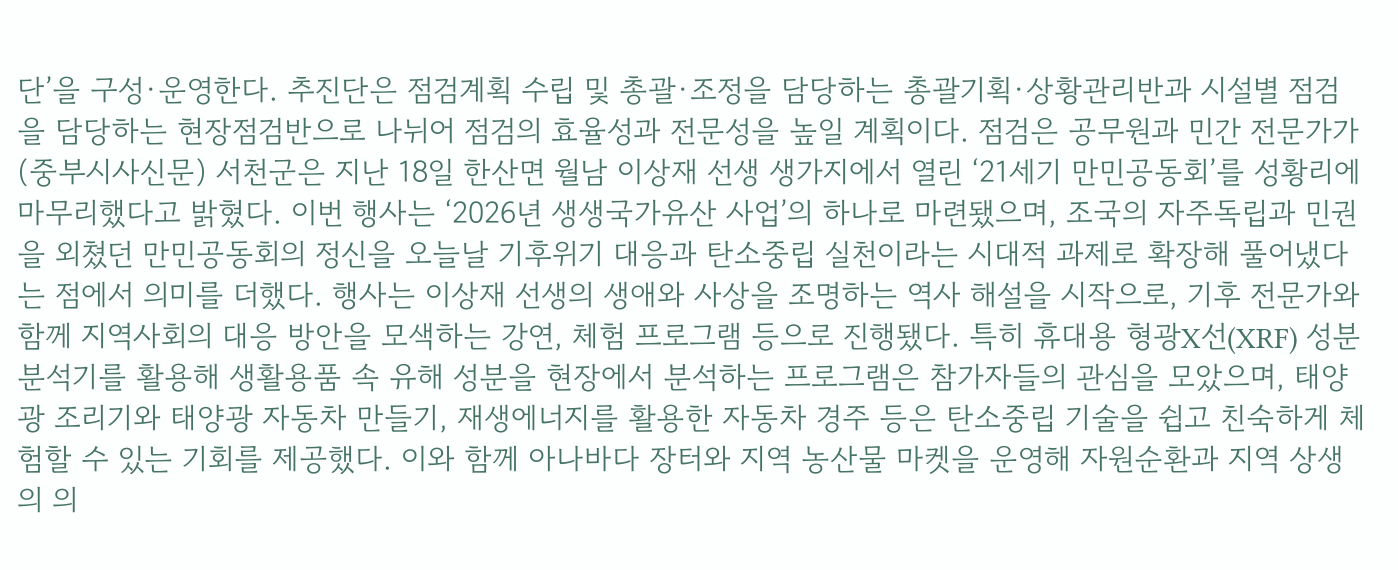단’을 구성·운영한다. 추진단은 점검계획 수립 및 총괄·조정을 담당하는 총괄기획·상황관리반과 시설별 점검을 담당하는 현장점검반으로 나뉘어 점검의 효율성과 전문성을 높일 계획이다. 점검은 공무원과 민간 전문가가
(중부시사신문) 서천군은 지난 18일 한산면 월남 이상재 선생 생가지에서 열린 ‘21세기 만민공동회’를 성황리에 마무리했다고 밝혔다. 이번 행사는 ‘2026년 생생국가유산 사업’의 하나로 마련됐으며, 조국의 자주독립과 민권을 외쳤던 만민공동회의 정신을 오늘날 기후위기 대응과 탄소중립 실천이라는 시대적 과제로 확장해 풀어냈다는 점에서 의미를 더했다. 행사는 이상재 선생의 생애와 사상을 조명하는 역사 해설을 시작으로, 기후 전문가와 함께 지역사회의 대응 방안을 모색하는 강연, 체험 프로그램 등으로 진행됐다. 특히 휴대용 형광X선(XRF) 성분 분석기를 활용해 생활용품 속 유해 성분을 현장에서 분석하는 프로그램은 참가자들의 관심을 모았으며, 태양광 조리기와 태양광 자동차 만들기, 재생에너지를 활용한 자동차 경주 등은 탄소중립 기술을 쉽고 친숙하게 체험할 수 있는 기회를 제공했다. 이와 함께 아나바다 장터와 지역 농산물 마켓을 운영해 자원순환과 지역 상생의 의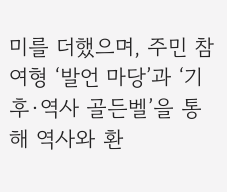미를 더했으며, 주민 참여형 ‘발언 마당’과 ‘기후·역사 골든벨’을 통해 역사와 환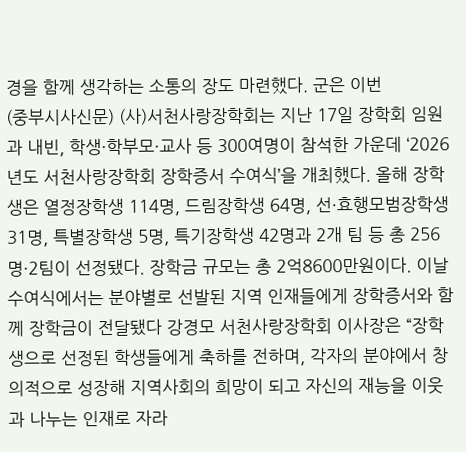경을 함께 생각하는 소통의 장도 마련했다. 군은 이번
(중부시사신문) (사)서천사랑장학회는 지난 17일 장학회 임원과 내빈, 학생·학부모·교사 등 300여명이 참석한 가운데 ‘2026년도 서천사랑장학회 장학증서 수여식’을 개최했다. 올해 장학생은 열정장학생 114명, 드림장학생 64명, 선·효행모범장학생 31명, 특별장학생 5명, 특기장학생 42명과 2개 팀 등 총 256명·2팀이 선정됐다. 장학금 규모는 총 2억8600만원이다. 이날 수여식에서는 분야별로 선발된 지역 인재들에게 장학증서와 함께 장학금이 전달됐다 강경모 서천사랑장학회 이사장은 “장학생으로 선정된 학생들에게 축하를 전하며, 각자의 분야에서 창의적으로 성장해 지역사회의 희망이 되고 자신의 재능을 이웃과 나누는 인재로 자라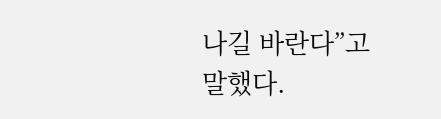나길 바란다”고 말했다.